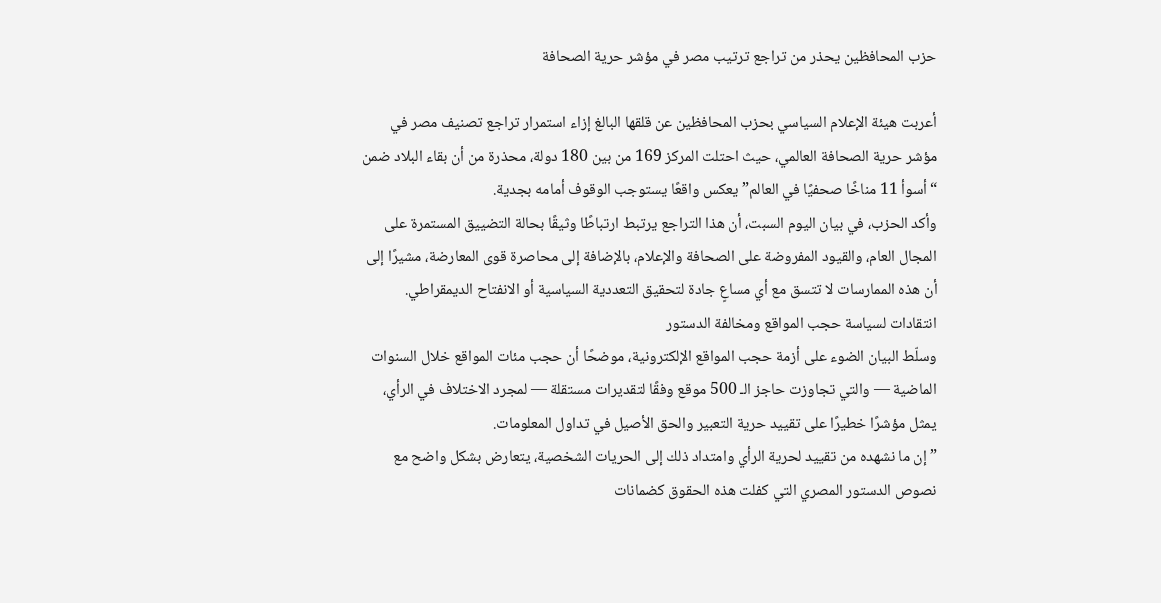حزب المحافظين يحذر من تراجع ترتيب مصر في مؤشر حرية الصحافة

أعربت هيئة الإعلام السياسي بحزب المحافظين عن قلقها البالغ إزاء استمرار تراجع تصنيف مصر في مؤشر حرية الصحافة العالمي، حيث احتلت المركز 169 من بين 180 دولة، محذرة من أن بقاء البلاد ضمن “أسوأ 11 مناخًا صحفيًا في العالم” يعكس واقعًا يستوجب الوقوف أمامه بجدية.
وأكد الحزب، في بيان اليوم السبت، أن هذا التراجع يرتبط ارتباطًا وثيقًا بحالة التضييق المستمرة على المجال العام، والقيود المفروضة على الصحافة والإعلام، بالإضافة إلى محاصرة قوى المعارضة، مشيرًا إلى أن هذه الممارسات لا تتسق مع أي مساعٍ جادة لتحقيق التعددية السياسية أو الانفتاح الديمقراطي.
انتقادات لسياسة حجب المواقع ومخالفة الدستور
وسلّط البيان الضوء على أزمة حجب المواقع الإلكترونية، موضحًا أن حجب مئات المواقع خلال السنوات الماضية — والتي تجاوزت حاجز الـ 500 موقع وفقًا لتقديرات مستقلة — لمجرد الاختلاف في الرأي، يمثل مؤشرًا خطيرًا على تقييد حرية التعبير والحق الأصيل في تداول المعلومات.
”إن ما نشهده من تقييد لحرية الرأي وامتداد ذلك إلى الحريات الشخصية، يتعارض بشكل واضح مع نصوص الدستور المصري التي كفلت هذه الحقوق كضمانات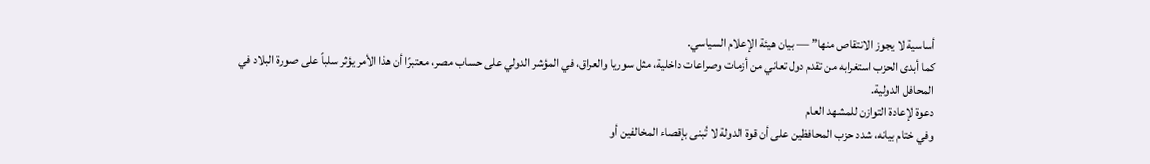أساسية لا يجوز الانتقاص منها” — بيان هيئة الإعلام السياسي.
كما أبدى الحزب استغرابه من تقدم دول تعاني من أزمات وصراعات داخلية، مثل سوريا والعراق، في المؤشر الدولي على حساب مصر، معتبرًا أن هذا الأمر يؤثر سلباً على صورة البلاد في المحافل الدولية.
دعوة لإعادة التوازن للمشهد العام
وفي ختام بيانه، شدد حزب المحافظين على أن قوة الدولة لا تُبنى بإقصاء المخالفين أو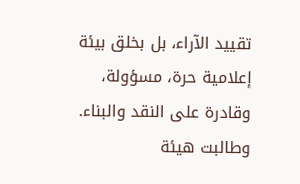تقييد الآراء، بل بخلق بيئة إعلامية حرة، مسؤولة، وقادرة على النقد والبناء.
وطالبت هيئة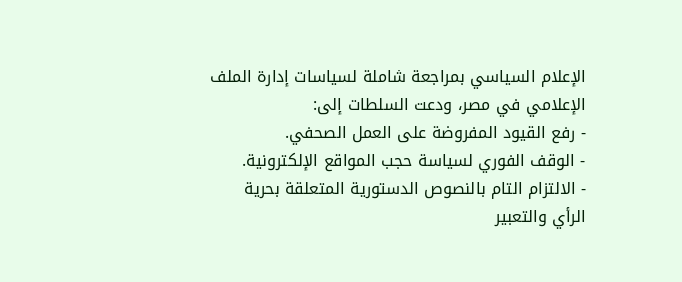الإعلام السياسي بمراجعة شاملة لسياسات إدارة الملف الإعلامي في مصر، ودعت السلطات إلى:
- رفع القيود المفروضة على العمل الصحفي.
- الوقف الفوري لسياسة حجب المواقع الإلكترونية.
- الالتزام التام بالنصوص الدستورية المتعلقة بحرية الرأي والتعبير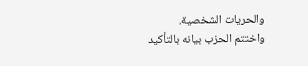والحريات الشخصية.
واختتم الحزب بيانه بالتأكيد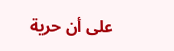على أن حرية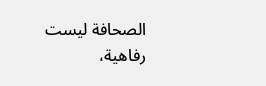الصحافة ليست رفاهية،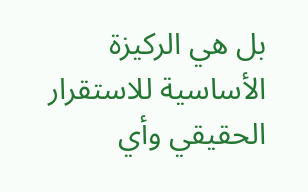بل هي الركيزة الأساسية للاستقرار الحقيقي وأي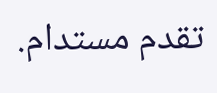تقدم مستدام.